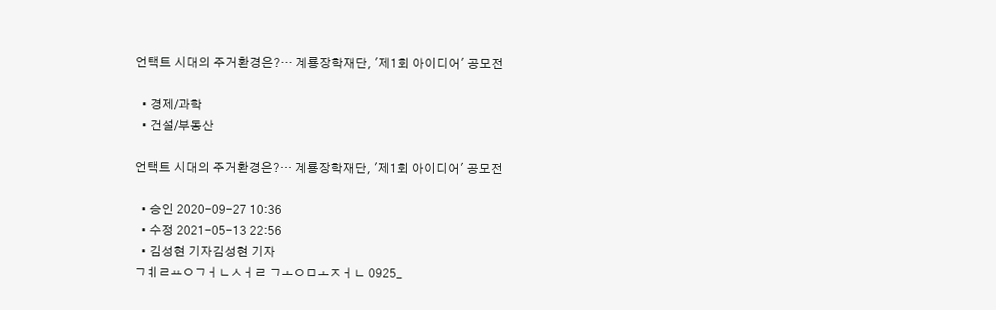언택트 시대의 주거환경은?… 계룡장학재단, '제1회 아이디어' 공모전

  • 경제/과학
  • 건설/부동산

언택트 시대의 주거환경은?… 계룡장학재단, '제1회 아이디어' 공모전

  • 승인 2020-09-27 10:36
  • 수정 2021-05-13 22:56
  • 김성현 기자김성현 기자
ㄱㅖㄹㅛㅇㄱㅓㄴㅅㅓㄹ ㄱㅗㅇㅁㅗㅈㅓㄴ 0925_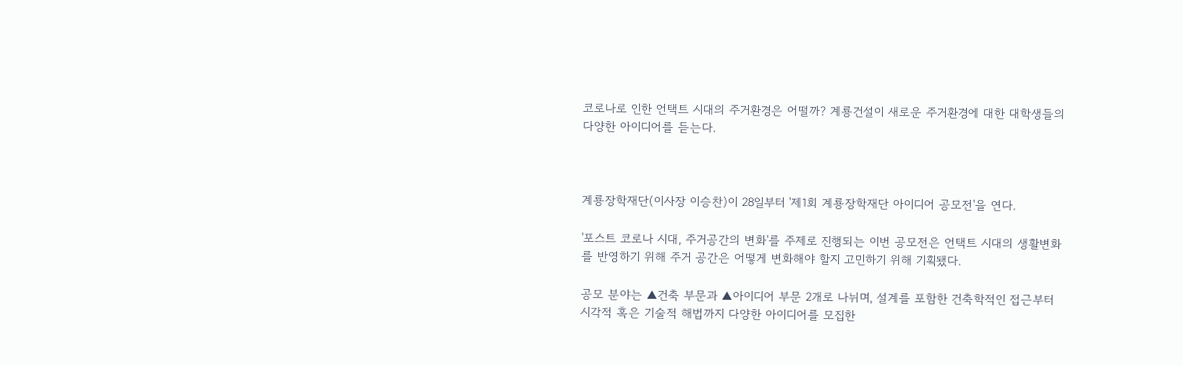코로나로 인한 언택트 시대의 주거환경은 어떨까? 계룡건설이 새로운 주거환경에 대한 대학생들의 다양한 아이디어를 듣는다.



계룡장학재단(이사장 이승찬)이 28일부터 '제1회 계룡장학재단 아이디어 공모전'을 연다.

'포스트 코로나 시대, 주거공간의 변화'를 주제로 진행되는 이번 공모전은 언택트 시대의 생활변화를 반영하기 위해 주거 공간은 어떻게 변화해야 할지 고민하기 위해 기획됐다.

공모 분야는 ▲건축 부문과 ▲아이디어 부문 2개로 나뉘며, 설계를 포함한 건축학적인 접근부터 시각적 혹은 기술적 해법까지 다양한 아이디어를 모집한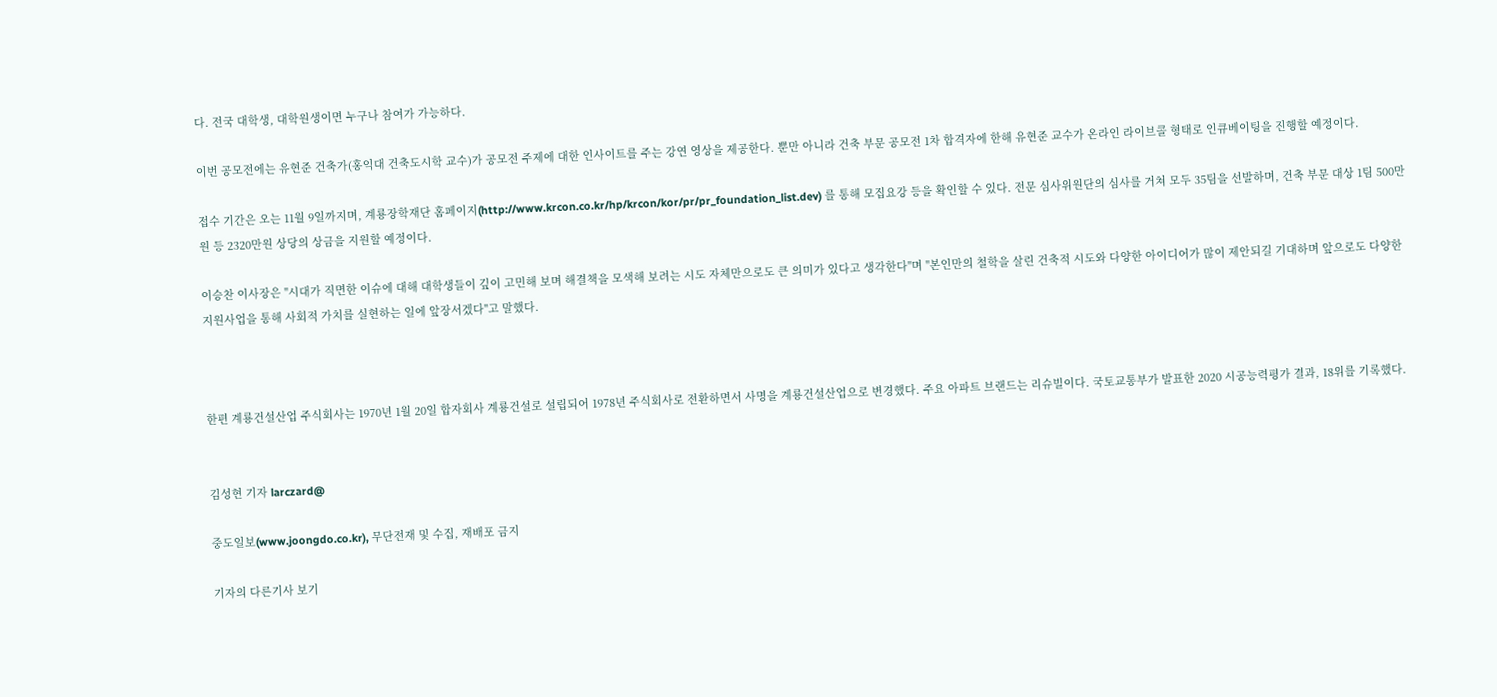다. 전국 대학생, 대학원생이면 누구나 참여가 가능하다.

이번 공모전에는 유현준 건축가(홍익대 건축도시학 교수)가 공모전 주제에 대한 인사이트를 주는 강연 영상을 제공한다. 뿐만 아니라 건축 부문 공모전 1차 합격자에 한해 유현준 교수가 온라인 라이브콜 형태로 인큐베이팅을 진행할 예정이다.

접수 기간은 오는 11월 9일까지며, 계룡장학재단 홈페이지(http://www.krcon.co.kr/hp/krcon/kor/pr/pr_foundation_list.dev) 를 통해 모집요강 등을 확인할 수 있다. 전문 심사위원단의 심사를 거쳐 모두 35팀을 선발하며, 건축 부문 대상 1팀 500만원 등 2320만원 상당의 상금을 지원할 예정이다.

이승찬 이사장은 "시대가 직면한 이슈에 대해 대학생들이 깊이 고민해 보며 해결책을 모색해 보려는 시도 자체만으로도 큰 의미가 있다고 생각한다"며 "본인만의 철학을 살린 건축적 시도와 다양한 아이디어가 많이 제안되길 기대하며 앞으로도 다양한 지원사업을 통해 사회적 가치를 실현하는 일에 앞장서겠다"고 말했다.



한편 계룡건설산업 주식회사는 1970년 1월 20일 합자회사 계룡건설로 설립되어 1978년 주식회사로 전환하면서 사명을 계룡건설산업으로 변경했다. 주요 아파트 브랜드는 리슈빌이다. 국토교통부가 발표한 2020 시공능력평가 결과, 18위를 기록했다.


김성현 기자 larczard@

중도일보(www.joongdo.co.kr), 무단전재 및 수집, 재배포 금지

기자의 다른기사 보기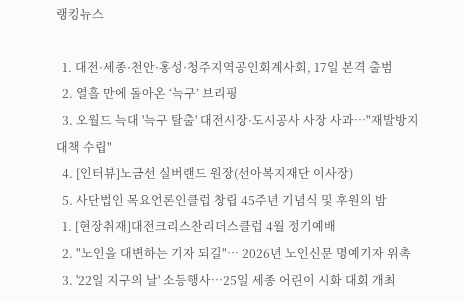랭킹뉴스

  1. 대전·세종·천안·홍성·청주지역공인회계사회, 17일 본격 출범
  2. 열흘 만에 돌아온 ‘늑구’ 브리핑
  3. 오월드 늑대 '늑구 탈출' 대전시장·도시공사 사장 사과…"재발방지 대책 수립"
  4. [인터뷰]노금선 실버랜드 원장(선아복지재단 이사장)
  5. 사단법인 목요언론인클럽 창립 45주년 기념식 및 후원의 밤
  1. [현장취재]대전크리스찬리더스클럽 4월 정기예배
  2. "노인을 대변하는 기자 되길"… 2026년 노인신문 명예기자 위촉
  3. '22일 지구의 날' 소등행사…25일 세종 어린이 시화 대회 개최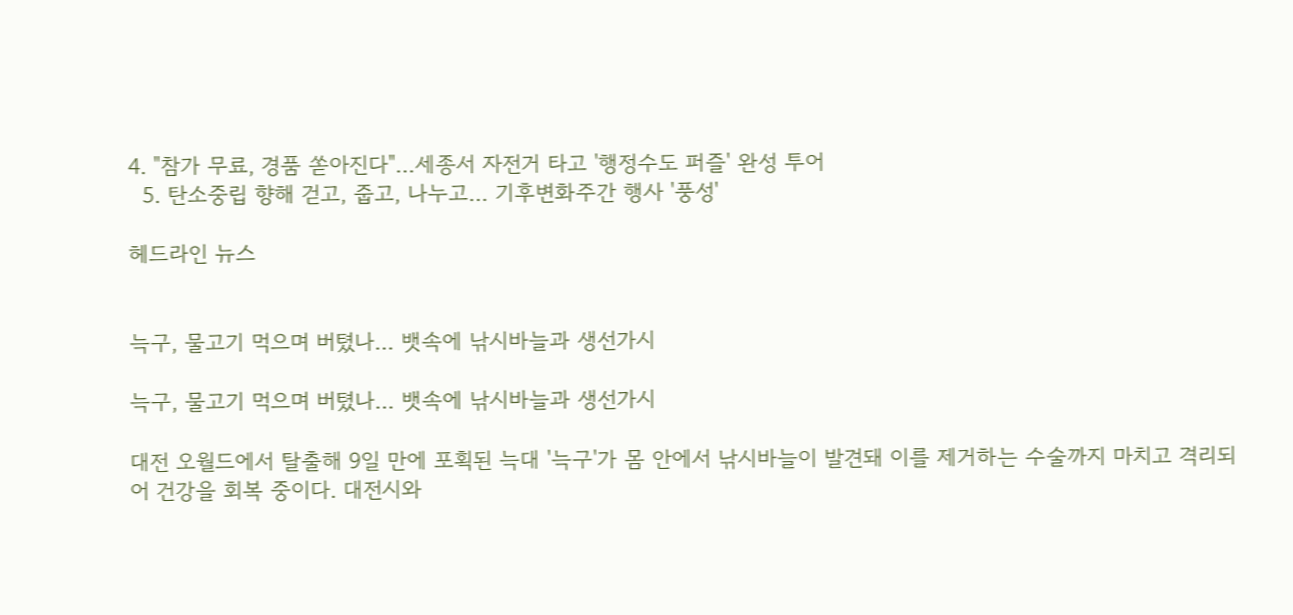4. "참가 무료, 경품 쏟아진다"…세종서 자전거 타고 '행정수도 퍼즐' 완성 투어
  5. 탄소중립 향해 걷고, 줍고, 나누고… 기후변화주간 행사 '풍성'

헤드라인 뉴스


늑구, 물고기 먹으며 버텼나… 뱃속에 낚시바늘과 생선가시

늑구, 물고기 먹으며 버텼나… 뱃속에 낚시바늘과 생선가시

대전 오월드에서 탈출해 9일 만에 포획된 늑대 '늑구'가 몸 안에서 낚시바늘이 발견돼 이를 제거하는 수술까지 마치고 격리되어 건강을 회복 중이다. 대전시와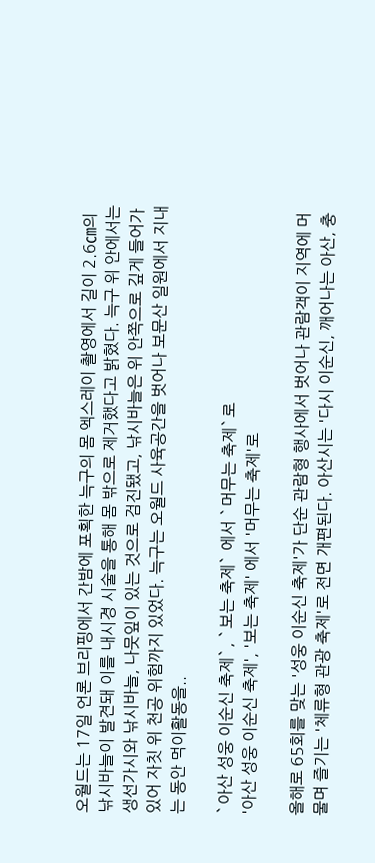오월드는 17일 언론 브리핑에서 간밤에 포획한 늑구의 몸 엑스레이 촬영에서 길이 2.6㎝의 낚시바늘이 발견돼 이를 내시경 시술을 통해 몸 밖으로 제거했다고 밝혔다. 늑구 위 안에서는 생선가시와 낚시바늘, 나뭇잎이 있는 것으로 검진됐고, 낚시바늘은 위 안쪽으로 깊게 들어가 있어 자칫 위 천공 위험까지 있었다. 늑구는 오월드 사육공간을 벗어나 보문산 일원에서 지내는 동안 먹이활동을..

`아산 성웅 이순신 축제`, `보는 축제` 에서 `머무는 축제`로
'아산 성웅 이순신 축제', '보는 축제' 에서 '머무는 축제'로

올해로 65회를 맞는 '성웅 이순신 축제'가 단순 관람형 행사에서 벗어나 관람객이 지역에 머물며 즐기는 '체류형 관광 축제'로 전면 개편된다. 아산시는 '다시 이순신, 깨어나는 아산, 충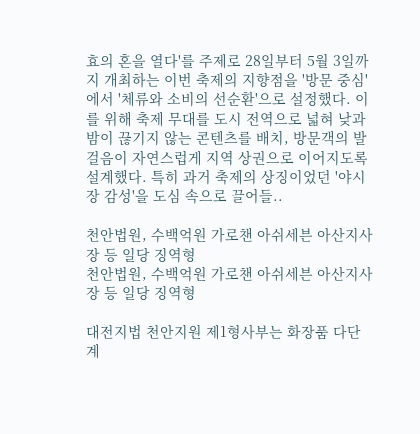효의 혼을 열다'를 주제로 28일부터 5월 3일까지 개최하는 이번 축제의 지향점을 '방문 중심'에서 '체류와 소비의 선순환'으로 설정했다. 이를 위해 축제 무대를 도시 전역으로 넓혀 낮과 밤이 끊기지 않는 콘텐츠를 배치, 방문객의 발걸음이 자연스럽게 지역 상권으로 이어지도록 설계했다. 특히 과거 축제의 상징이었던 '야시장 감성'을 도심 속으로 끌어들..

천안법원, 수백억원 가로챈 아쉬세븐 아산지사장 등 일당 징역형
천안법원, 수백억원 가로챈 아쉬세븐 아산지사장 등 일당 징역형

대전지법 천안지원 제1형사부는 화장품 다단계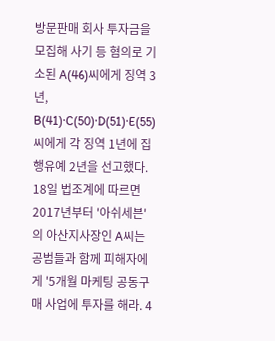방문판매 회사 투자금을 모집해 사기 등 혐의로 기소된 A(46)씨에게 징역 3년, B(41)·C(50)·D(51)·E(55)씨에게 각 징역 1년에 집행유예 2년을 선고했다. 18일 법조계에 따르면 2017년부터 '아쉬세븐'의 아산지사장인 A씨는 공범들과 함께 피해자에게 '5개월 마케팅 공동구매 사업에 투자를 해라. 4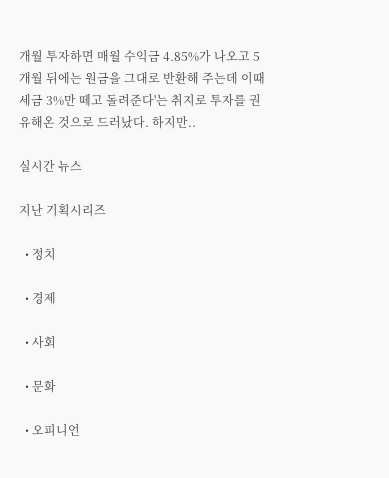개월 투자하면 매월 수익금 4.85%가 나오고 5개월 뒤에는 원금을 그대로 반환해 주는데 이때 세금 3%만 떼고 돌려준다'는 취지로 투자를 권유해온 것으로 드러났다. 하지만..

실시간 뉴스

지난 기획시리즈

  • 정치

  • 경제

  • 사회

  • 문화

  • 오피니언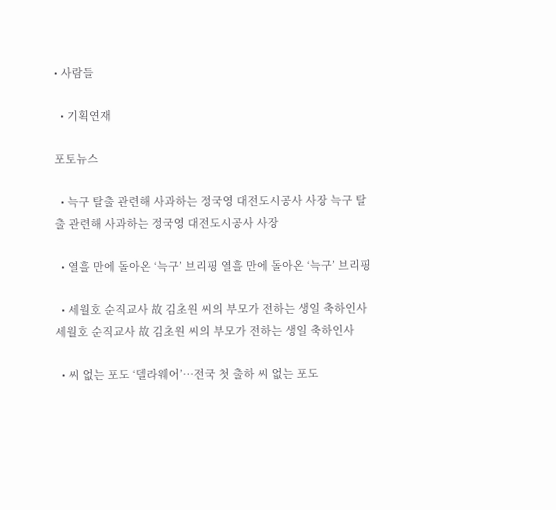• 사람들

  • 기획연재

포토뉴스

  • 늑구 탈출 관련해 사과하는 정국영 대전도시공사 사장 늑구 탈출 관련해 사과하는 정국영 대전도시공사 사장

  • 열흘 만에 돌아온 ‘늑구’ 브리핑 열흘 만에 돌아온 ‘늑구’ 브리핑

  • 세월호 순직교사 故 김초원 씨의 부모가 전하는 생일 축하인사 세월호 순직교사 故 김초원 씨의 부모가 전하는 생일 축하인사

  • 씨 없는 포도 ‘델라웨어’…전국 첫 출하 씨 없는 포도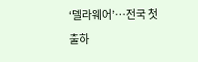‘델라웨어’…전국 첫 출하